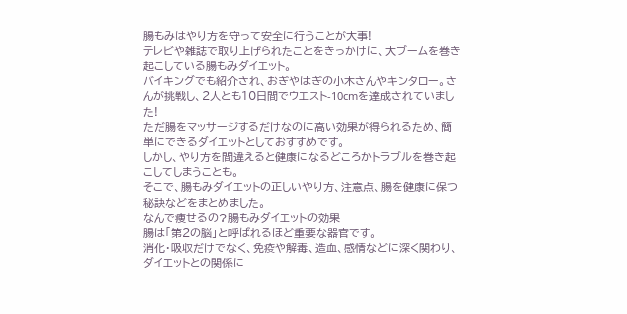腸もみはやり方を守って安全に行うことが大事!
テレビや雑誌で取り上げられたことをきっかけに、大ブームを巻き起こしている腸もみダイエット。
バイキングでも紹介され、おぎやはぎの小木さんやキンタロー。さんが挑戦し、2人とも10日間でウエスト-10cmを達成されていました!
ただ腸をマッサージするだけなのに高い効果が得られるため、簡単にできるダイエットとしておすすめです。
しかし、やり方を間違えると健康になるどころかトラブルを巻き起こしてしまうことも。
そこで、腸もみダイエットの正しいやり方、注意点、腸を健康に保つ秘訣などをまとめました。
なんで痩せるの?腸もみダイエットの効果
腸は「第2の脳」と呼ばれるほど重要な器官です。
消化・吸収だけでなく、免疫や解毒、造血、感情などに深く関わり、ダイエットとの関係に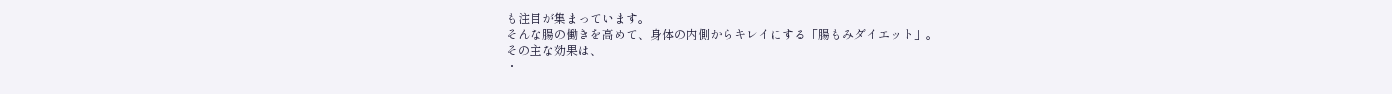も注目が集まっています。
そんな腸の働きを高めて、身体の内側からキレイにする「腸もみダイエット」。
その主な効果は、
・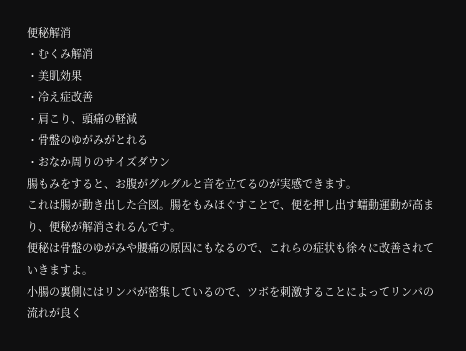便秘解消
・むくみ解消
・美肌効果
・冷え症改善
・肩こり、頭痛の軽減
・骨盤のゆがみがとれる
・おなか周りのサイズダウン
腸もみをすると、お腹がグルグルと音を立てるのが実感できます。
これは腸が動き出した合図。腸をもみほぐすことで、便を押し出す蠕動運動が高まり、便秘が解消されるんです。
便秘は骨盤のゆがみや腰痛の原因にもなるので、これらの症状も徐々に改善されていきますよ。
小腸の裏側にはリンパが密集しているので、ツボを刺激することによってリンパの流れが良く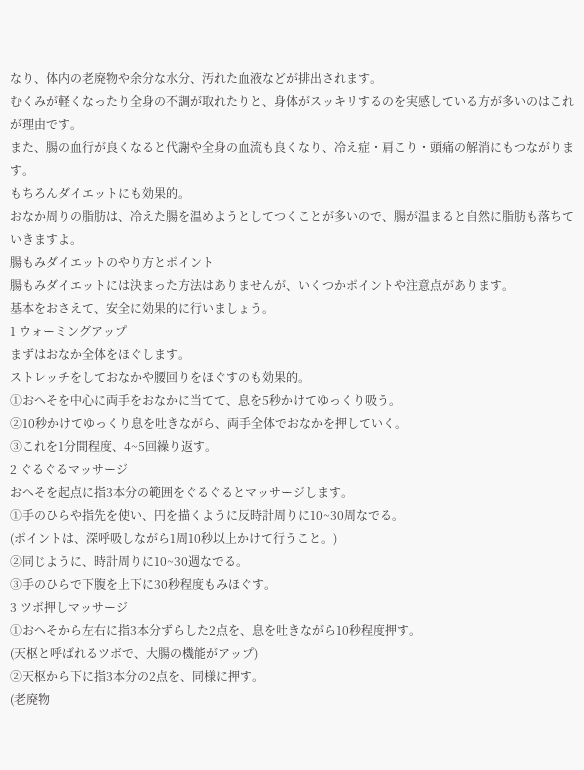なり、体内の老廃物や余分な水分、汚れた血液などが排出されます。
むくみが軽くなったり全身の不調が取れたりと、身体がスッキリするのを実感している方が多いのはこれが理由です。
また、腸の血行が良くなると代謝や全身の血流も良くなり、冷え症・肩こり・頭痛の解消にもつながります。
もちろんダイエットにも効果的。
おなか周りの脂肪は、冷えた腸を温めようとしてつくことが多いので、腸が温まると自然に脂肪も落ちていきますよ。
腸もみダイエットのやり方とポイント
腸もみダイエットには決まった方法はありませんが、いくつかポイントや注意点があります。
基本をおさえて、安全に効果的に行いましょう。
1 ウォーミングアップ
まずはおなか全体をほぐします。
ストレッチをしておなかや腰回りをほぐすのも効果的。
①おへそを中心に両手をおなかに当てて、息を5秒かけてゆっくり吸う。
②10秒かけてゆっくり息を吐きながら、両手全体でおなかを押していく。
③これを1分間程度、4~5回繰り返す。
2 ぐるぐるマッサージ
おへそを起点に指3本分の範囲をぐるぐるとマッサージします。
①手のひらや指先を使い、円を描くように反時計周りに10~30周なでる。
(ポイントは、深呼吸しながら1周10秒以上かけて行うこと。)
②同じように、時計周りに10~30週なでる。
③手のひらで下腹を上下に30秒程度もみほぐす。
3 ツボ押しマッサージ
①おへそから左右に指3本分ずらした2点を、息を吐きながら10秒程度押す。
(天枢と呼ばれるツボで、大腸の機能がアップ)
②天枢から下に指3本分の2点を、同様に押す。
(老廃物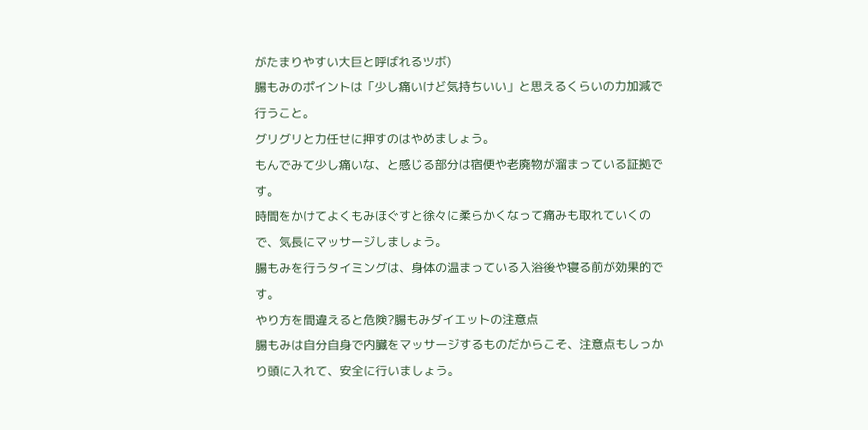がたまりやすい大巨と呼ばれるツボ)
腸もみのポイントは「少し痛いけど気持ちいい」と思えるくらいの力加減で行うこと。
グリグリと力任せに押すのはやめましょう。
もんでみて少し痛いな、と感じる部分は宿便や老廃物が溜まっている証拠です。
時間をかけてよくもみほぐすと徐々に柔らかくなって痛みも取れていくので、気長にマッサージしましょう。
腸もみを行うタイミングは、身体の温まっている入浴後や寝る前が効果的です。
やり方を間違えると危険?腸もみダイエットの注意点
腸もみは自分自身で内臓をマッサージするものだからこそ、注意点もしっかり頭に入れて、安全に行いましょう。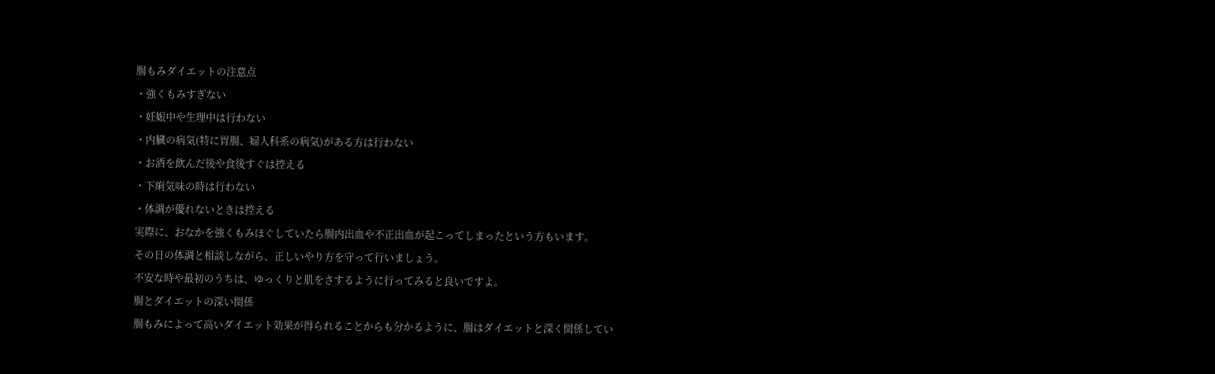腸もみダイエットの注意点
・強くもみすぎない
・妊娠中や生理中は行わない
・内臓の病気(特に胃腸、婦人科系の病気)がある方は行わない
・お酒を飲んだ後や食後すぐは控える
・下痢気味の時は行わない
・体調が優れないときは控える
実際に、おなかを強くもみほぐしていたら腸内出血や不正出血が起こってしまったという方もいます。
その日の体調と相談しながら、正しいやり方を守って行いましょう。
不安な時や最初のうちは、ゆっくりと肌をさするように行ってみると良いですよ。
腸とダイエットの深い関係
腸もみによって高いダイエット効果が得られることからも分かるように、腸はダイエットと深く関係してい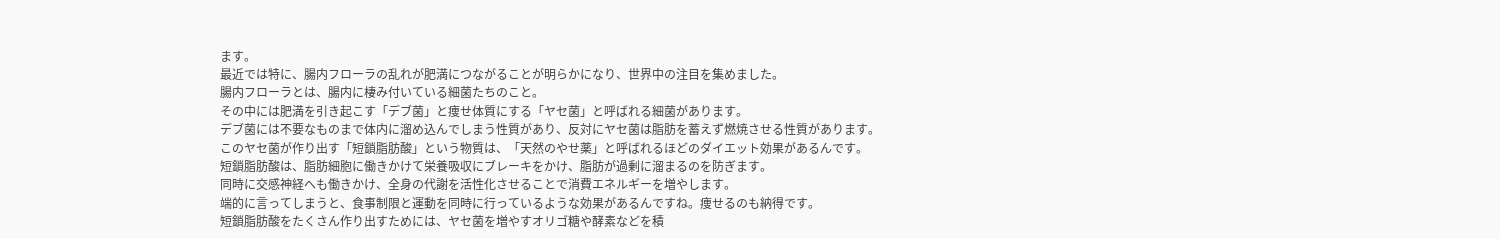ます。
最近では特に、腸内フローラの乱れが肥満につながることが明らかになり、世界中の注目を集めました。
腸内フローラとは、腸内に棲み付いている細菌たちのこと。
その中には肥満を引き起こす「デブ菌」と痩せ体質にする「ヤセ菌」と呼ばれる細菌があります。
デブ菌には不要なものまで体内に溜め込んでしまう性質があり、反対にヤセ菌は脂肪を蓄えず燃焼させる性質があります。
このヤセ菌が作り出す「短鎖脂肪酸」という物質は、「天然のやせ薬」と呼ばれるほどのダイエット効果があるんです。
短鎖脂肪酸は、脂肪細胞に働きかけて栄養吸収にブレーキをかけ、脂肪が過剰に溜まるのを防ぎます。
同時に交感神経へも働きかけ、全身の代謝を活性化させることで消費エネルギーを増やします。
端的に言ってしまうと、食事制限と運動を同時に行っているような効果があるんですね。痩せるのも納得です。
短鎖脂肪酸をたくさん作り出すためには、ヤセ菌を増やすオリゴ糖や酵素などを積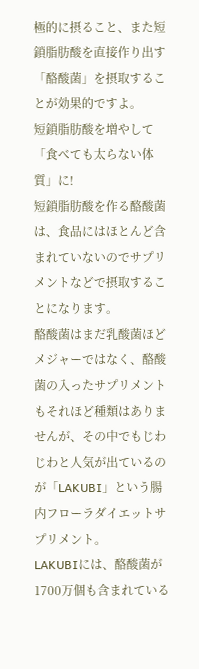極的に摂ること、また短鎖脂肪酸を直接作り出す「酪酸菌」を摂取することが効果的ですよ。
短鎖脂肪酸を増やして「食べても太らない体質」に!
短鎖脂肪酸を作る酪酸菌は、食品にはほとんど含まれていないのでサプリメントなどで摂取することになります。
酪酸菌はまだ乳酸菌ほどメジャーではなく、酪酸菌の入ったサプリメントもそれほど種類はありませんが、その中でもじわじわと人気が出ているのが「LAKUBI」という腸内フローラダイエットサプリメント。
LAKUBIには、酪酸菌が1700万個も含まれている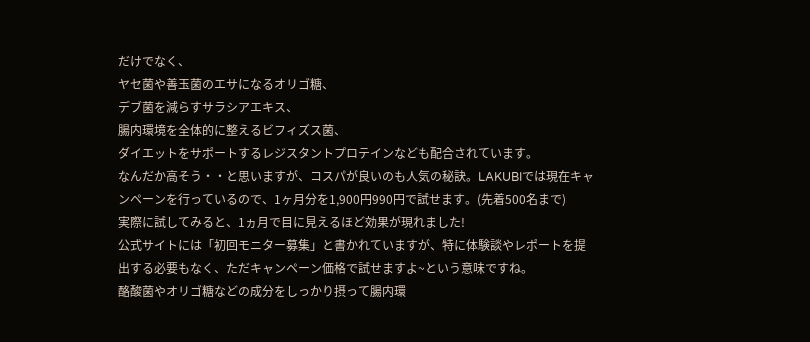だけでなく、
ヤセ菌や善玉菌のエサになるオリゴ糖、
デブ菌を減らすサラシアエキス、
腸内環境を全体的に整えるビフィズス菌、
ダイエットをサポートするレジスタントプロテインなども配合されています。
なんだか高そう・・と思いますが、コスパが良いのも人気の秘訣。LAKUBIでは現在キャンペーンを行っているので、1ヶ月分を1,900円990円で試せます。(先着500名まで)
実際に試してみると、1ヵ月で目に見えるほど効果が現れました!
公式サイトには「初回モニター募集」と書かれていますが、特に体験談やレポートを提出する必要もなく、ただキャンペーン価格で試せますよ~という意味ですね。
酪酸菌やオリゴ糖などの成分をしっかり摂って腸内環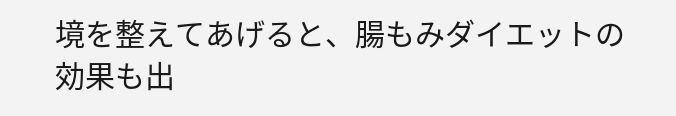境を整えてあげると、腸もみダイエットの効果も出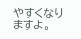やすくなりますよ。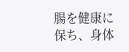腸を健康に保ち、身体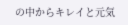の中からキレイと元気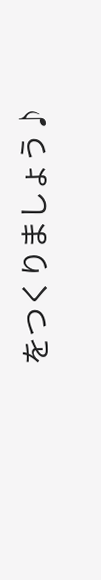をつくりましょう♪